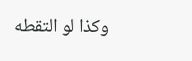وكذا لو التقطه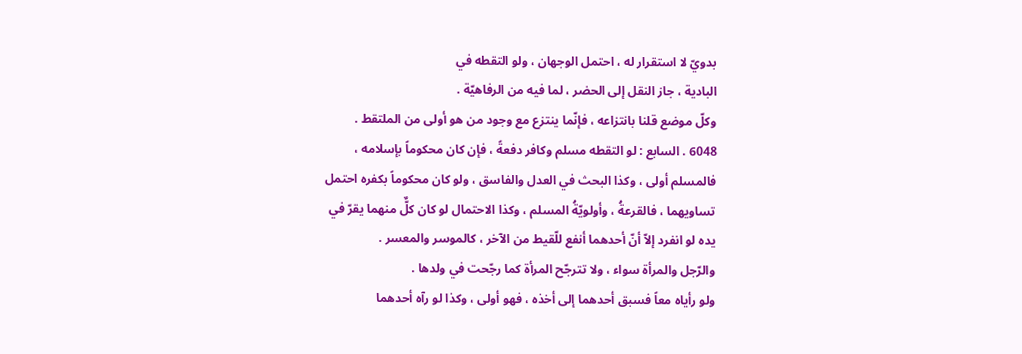بدويّ لا استقرار له ، احتمل الوجهان ، ولو التقطه في
البادية ، جاز النقل إلى الحضر ، لما فيه من الرفاهيّة .
وكلّ موضع قلنا بانتزاعه ، فإنّما ينتزع مع وجود من هو أولى من الملتقط .
6048 . السابع : لو التقطه مسلم وكافر دفعةً ، فإن كان محكوماً بإسلامه ،
فالمسلم أولى ، وكذا البحث في العدل والفاسق ، ولو كان محكوماً بكفره احتمل
تساويهما ، فالقرعةُ ، وأولويّةُ المسلم ، وكذا الاحتمال لو كان كلٌّ منهما يقرّ في
يده لو انفرد إلاّ أنّ أحدهما أنفع للّقيط من الآخر ، كالموسر والمعسر .
والرّجل والمرأة سواء ، ولا تترجّح المرأة كما رجّحت في ولدها .
ولو رأياه معاً فسبق أحدهما إلى أخذه ، فهو أولى ، وكذا لو رآه أحدهما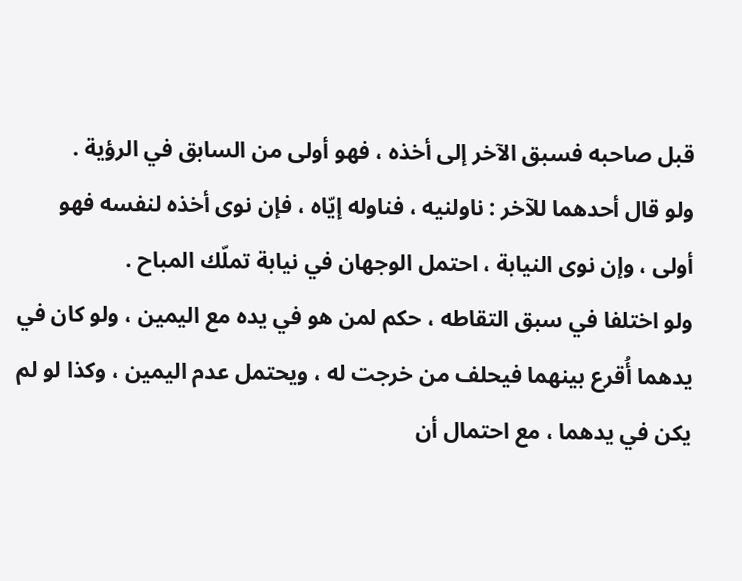قبل صاحبه فسبق الآخر إلى أخذه ، فهو أولى من السابق في الرؤية .
ولو قال أحدهما للآخر : ناولنيه ، فناوله إيّاه ، فإن نوى أخذه لنفسه فهو
أولى ، وإن نوى النيابة ، احتمل الوجهان في نيابة تملّك المباح .
ولو اختلفا في سبق التقاطه ، حكم لمن هو في يده مع اليمين ، ولو كان في
يدهما أُقرع بينهما فيحلف من خرجت له ، ويحتمل عدم اليمين ، وكذا لو لم
يكن في يدهما ، مع احتمال أن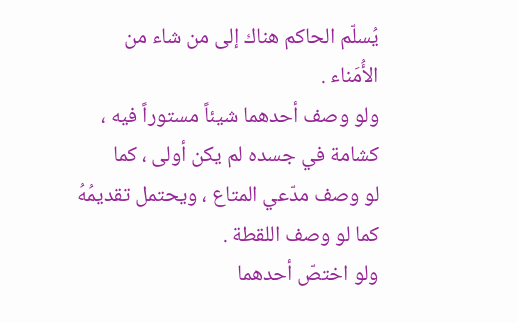يُسلّم الحاكم هناك إلى من شاء من الأُمَناء .
ولو وصف أحدهما شيئاً مستوراً فيه ، كشامة في جسده لم يكن أولى ، كما
لو وصف مدّعي المتاع ، ويحتمل تقديمُهُ كما لو وصف اللقطة .
ولو اختصّ أحدهما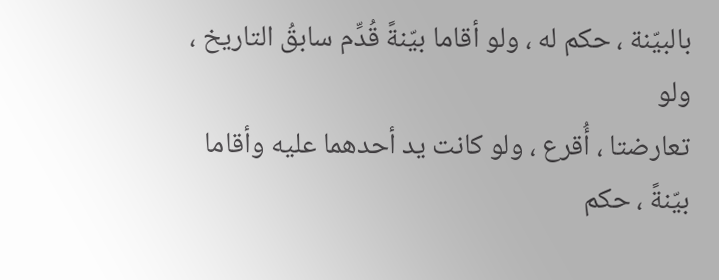بالبيّنة ، حكم له ، ولو أقاما بيّنةً قُدِّم سابقُ التاريخ ، ولو
تعارضتا ، أُقرع ، ولو كانت يد أحدهما عليه وأقاما بيّنةً ، حكم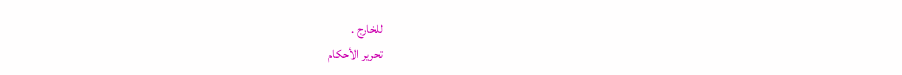للخارج .
تحرير الأحكام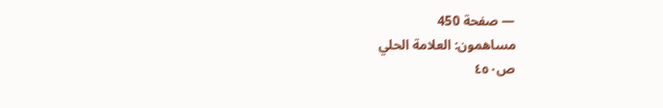— صفحة 450
مساهمون: العلامة الحلي
ص٤٥٠